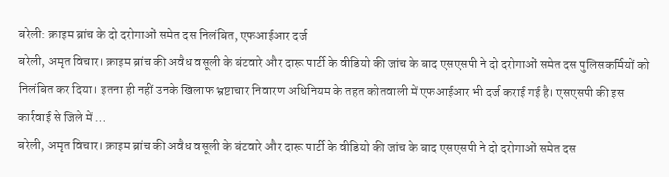बरेली: क्राइम ब्रांच के दो दरोगाओं समेत दस निलंबित, एफआईआर दर्ज
बरेली, अमृत विचार। क्राइम ब्रांच की अवैध वसूली के बंटवारे और दारू पार्टी के वीडियो की जांच के बाद एसएसपी ने दो दरोगाओं समेत दस पुलिसकर्मियों को निलंबित कर दिया। इतना ही नहीं उनके खिलाफ भ्रष्टाचार निवारण अधिनियम के तहत कोतवाली में एफआईआर भी दर्ज कराई गई है। एसएसपी की इस कार्रवाई से जिले में …
बरेली, अमृत विचार। क्राइम ब्रांच की अवैध वसूली के बंटवारे और दारू पार्टी के वीडियो की जांच के बाद एसएसपी ने दो दरोगाओं समेत दस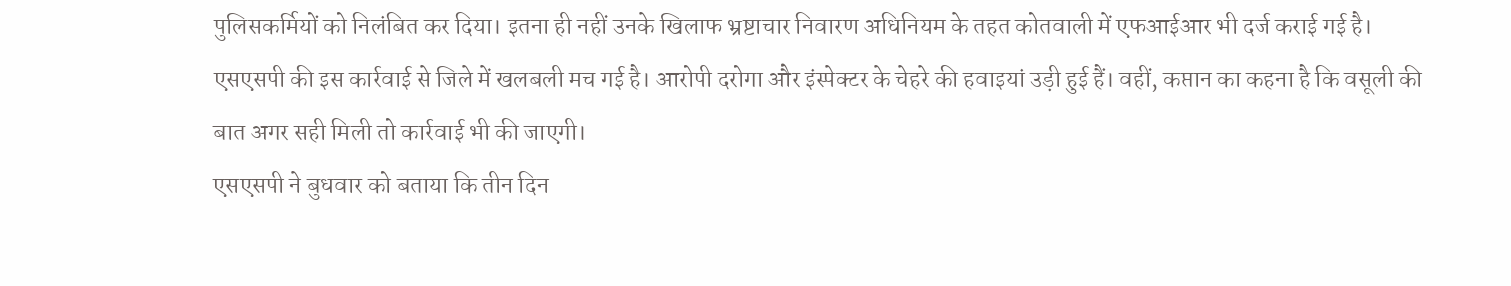पुलिसकर्मियों को निलंबित कर दिया। इतना ही नहीं उनके खिलाफ भ्रष्टाचार निवारण अधिनियम के तहत कोतवाली में एफआईआर भी दर्ज कराई गई है। एसएसपी की इस कार्रवाई से जिले में खलबली मच गई है। आरोपी दरोगा और इंस्पेक्टर के चेहरे की हवाइयां उड़ी हुई हैं। वहीं, कप्तान का कहना है कि वसूली की बात अगर सही मिली तो कार्रवाई भी की जाएगी।
एसएसपी ने बुधवार को बताया कि तीन दिन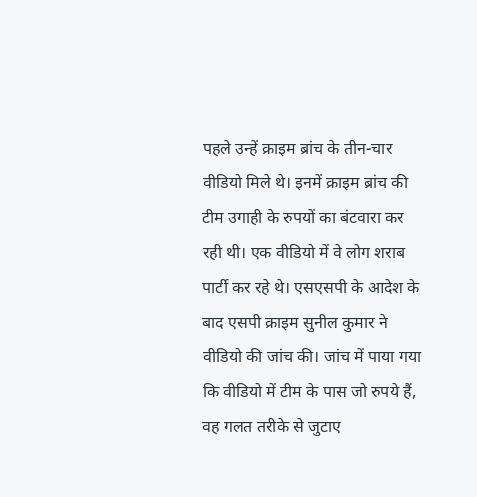पहले उन्हें क्राइम ब्रांच के तीन-चार वीडियो मिले थे। इनमें क्राइम ब्रांच की टीम उगाही के रुपयों का बंटवारा कर रही थी। एक वीडियो में वे लोग शराब पार्टी कर रहे थे। एसएसपी के आदेश के बाद एसपी क्राइम सुनील कुमार ने वीडियो की जांच की। जांच में पाया गया कि वीडियो में टीम के पास जो रुपये हैं, वह गलत तरीके से जुटाए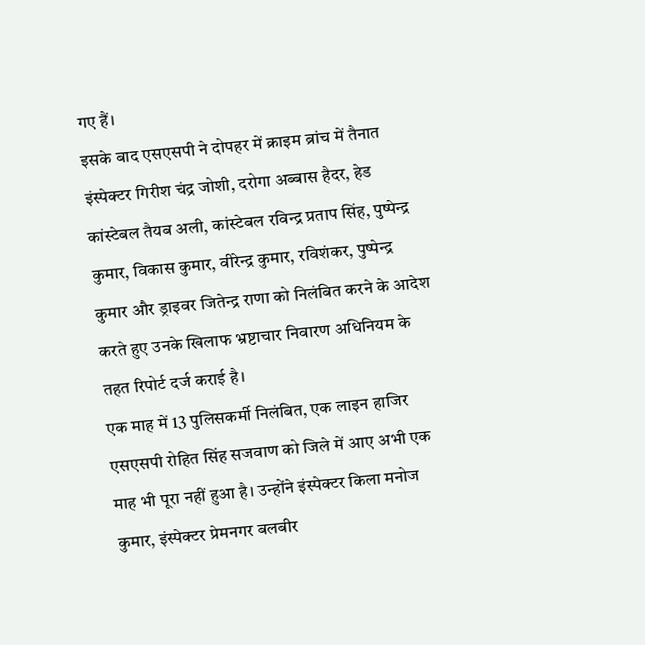गए हैं।
इसके बाद एसएसपी ने दोपहर में क्राइम ब्रांच में तैनात इंस्पेक्टर गिरीश चंद्र जोशी, दरोगा अब्बास हैदर, हेड कांस्टेबल तैयब अली, कांस्टेबल रविन्द्र प्रताप सिंह, पुष्पेन्द्र कुमार, विकास कुमार, वीरेन्द्र कुमार, रविशंकर, पुष्पेन्द्र कुमार और ड्राइवर जितेन्द्र राणा को निलंबित करने के आदेश करते हुए उनके खिलाफ भ्रष्टाचार निवारण अधिनियम के तहत रिपोर्ट दर्ज कराई है।
एक माह में 13 पुलिसकर्मी निलंबित, एक लाइन हाजिर
एसएसपी रोहित सिंह सजवाण को जिले में आए अभी एक माह भी पूरा नहीं हुआ है। उन्होंने इंस्पेक्टर किला मनोज कुमार, इंस्पेक्टर प्रेमनगर बलबीर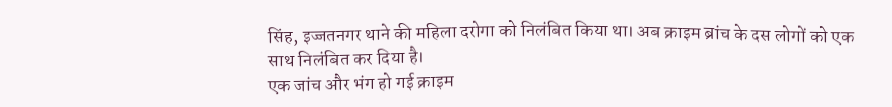सिंह, इज्जतनगर थाने की महिला दरोगा को निलंबित किया था। अब क्राइम ब्रांच के दस लोगों को एक साथ निलंबित कर दिया है।
एक जांच और भंग हो गई क्राइम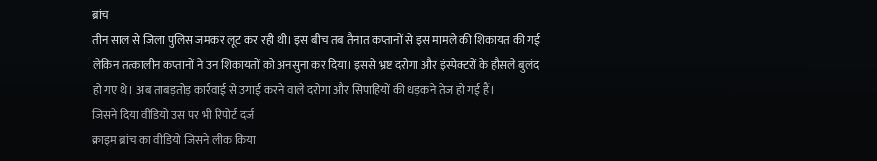ब्रांच
तीन साल से जिला पुलिस जमकर लूट कर रही थी। इस बीच तब तैनात कप्तानों से इस मामले की शिकायत की गई लेकिन तत्कालीन कप्तानों ने उन शिकायतों को अनसुना कर दिया। इससे भ्रष्ट दरोगा और इंस्पेक्टरों के हौसले बुलंद हो गए थे। अब ताबड़तोड़ कार्रवाई से उगाई करने वाले दरोगा और सिपाहियों की धड़कने तेज हो गई हैं।
जिसने दिया वीडियो उस पर भी रिपोर्ट दर्ज
क्राइम ब्रांच का वीडियो जिसने लीक किया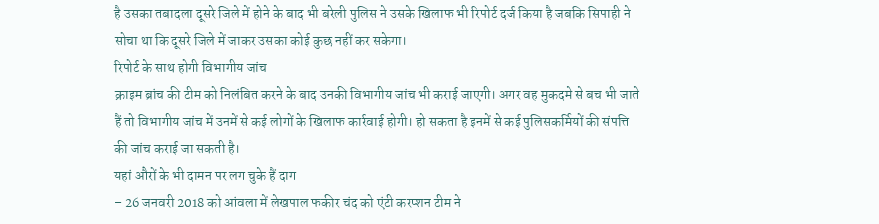है उसका तबादला दूसरे जिले में होने के बाद भी बरेली पुलिस ने उसके खिलाफ भी रिपोर्ट दर्ज किया है जबकि सिपाही ने सोचा था कि दूसरे जिले में जाकर उसका कोई कुछ नहीं कर सकेगा।
रिपोर्ट के साथ होगी विभागीय जांच
क्राइम ब्रांच की टीम को निलंबित करने के बाद उनकी विभागीय जांच भी कराई जाएगी। अगर वह मुकदमे से बच भी जाते हैं तो विभागीय जांच में उनमें से कई लोगों के खिलाफ कार्रवाई होगी। हो सकता है इनमें से कई पुलिसकर्मियों की संपत्ति की जांच कराई जा सकती है।
यहां औरों के भी दामन पर लग चुके हैं दाग
– 26 जनवरी 2018 को आंवला में लेखपाल फकीर चंद को एंटी करप्शन टीम ने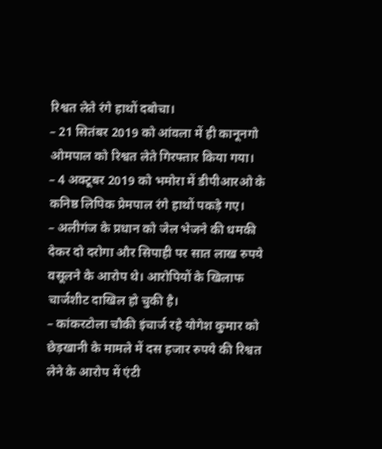रिश्वत लेते रंगे हाथों दबोचा।
– 21 सितंबर 2019 को आंवला में ही कानूनगो ओमपाल को रिश्वत लेते गिरफ्तार किया गया।
– 4 अक्टूबर 2019 को भमोरा में डीपीआरओ के कनिष्ठ लिपिक प्रेमपाल रंगे हाथों पकड़े गए।
– अलीगंज के प्रधान को जेल भेजने की धमकी देकर दो दरोगा और सिपाही पर सात लाख रुपये वसूलने के आरोप थे। आरोपियों के खिलाफ चार्जशीट दाखिल हो चुकी है।
– कांकरटोला चौकी इंचार्ज रहे योगेश कुमार को छेड़खानी के मामले में दस हजार रुपये की रिश्वत लेने के आरोप में एंटी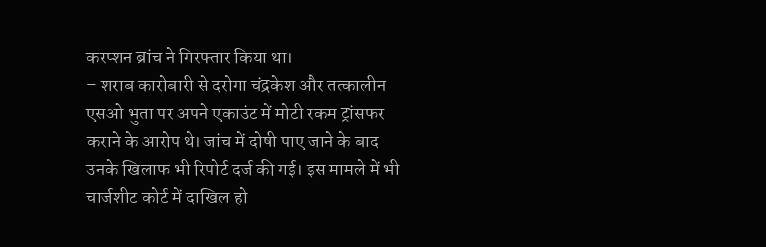करप्शन ब्रांच ने गिरफ्तार किया था।
– शराब कारोबारी से दरोगा चंद्रकेश और तत्कालीन एसओ भुता पर अपने एकाउंट में मोटी रकम ट्रांसफर कराने के आरोप थे। जांच में दोषी पाए जाने के बाद उनके खिलाफ भी रिपोर्ट दर्ज की गई। इस मामले में भी चार्जशीट कोर्ट में दाखिल हो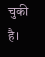चुकी है।